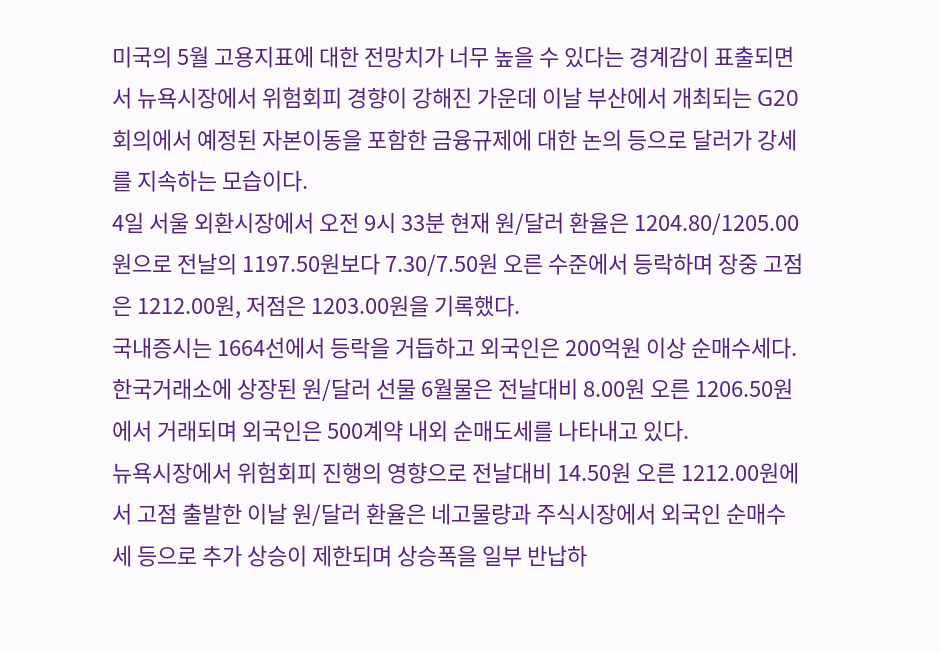미국의 5월 고용지표에 대한 전망치가 너무 높을 수 있다는 경계감이 표출되면서 뉴욕시장에서 위험회피 경향이 강해진 가운데 이날 부산에서 개최되는 G20회의에서 예정된 자본이동을 포함한 금융규제에 대한 논의 등으로 달러가 강세를 지속하는 모습이다.
4일 서울 외환시장에서 오전 9시 33분 현재 원/달러 환율은 1204.80/1205.00원으로 전날의 1197.50원보다 7.30/7.50원 오른 수준에서 등락하며 장중 고점은 1212.00원, 저점은 1203.00원을 기록했다.
국내증시는 1664선에서 등락을 거듭하고 외국인은 200억원 이상 순매수세다.
한국거래소에 상장된 원/달러 선물 6월물은 전날대비 8.00원 오른 1206.50원에서 거래되며 외국인은 500계약 내외 순매도세를 나타내고 있다.
뉴욕시장에서 위험회피 진행의 영향으로 전날대비 14.50원 오른 1212.00원에서 고점 출발한 이날 원/달러 환율은 네고물량과 주식시장에서 외국인 순매수세 등으로 추가 상승이 제한되며 상승폭을 일부 반납하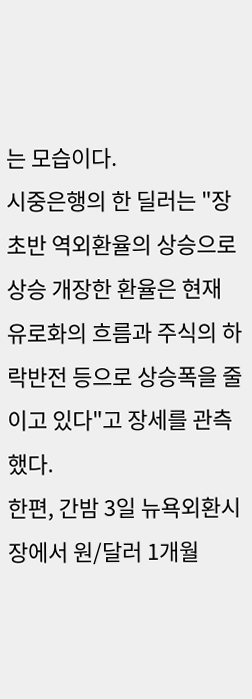는 모습이다.
시중은행의 한 딜러는 "장초반 역외환율의 상승으로 상승 개장한 환율은 현재 유로화의 흐름과 주식의 하락반전 등으로 상승폭을 줄이고 있다"고 장세를 관측했다.
한편, 간밤 3일 뉴욕외환시장에서 원/달러 1개월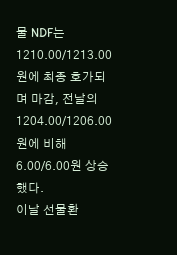물 NDF는 1210.00/1213.00원에 최종 호가되며 마감, 전날의 1204.00/1206.00원에 비해 6.00/6.00원 상승했다.
이날 선물환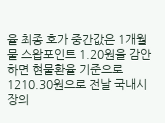율 최종 호가 중간값은 1개월물 스왑포인트 1.20원을 감안하면 현물환율 기준으로 1210.30원으로 전날 국내시장의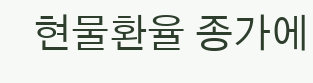현물환율 종가에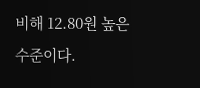비해 12.80원 높은 수준이다.